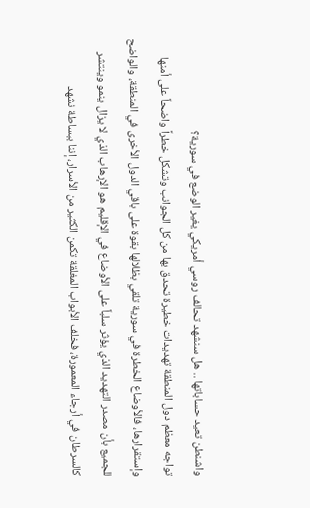واشنطن تعيد حساباتها .. هل سنشهد تحالف روسي أمريكي يغير الوضع في سورية؟
تواجه معظم دول المنطقة تهديدات خطيرة تحدق بها من كل الجوانب وتشكل خطراً واضحاً على أمنها وإستقرارها، فالأوضاع الخطرة في سورية تلقي بظلالها بقوة على باقي الدول الأخرى في المنطقة، والواضح للجميع بأن مصدر التهديد الذي يؤثر سلباً على الأوضاع في الإقليم هو الإرهاب الذي لا يزال ينمو وينتشر كالسرطان في أرجاء المعمورة، فخلف الأبواب المغلقة تكمن الكثير من الأسرار، إننا ببساطة نشهد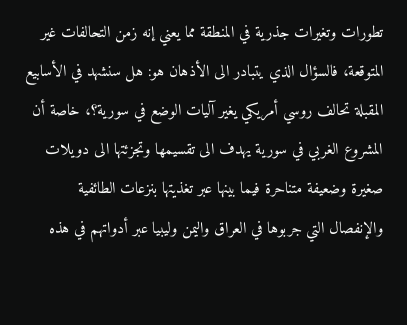تطورات وتغيرات جذرية في المنطقة مما يعني إنه زمن التحالفات غير المتوقعة، فالسؤال الذي يتبادر الى الأذهان هو: هل سنشهد في الأسابيع المقبلة تحالف روسي أمريكي يغير آليات الوضع في سورية؟، خاصة أن المشروع الغربي في سورية يهدف الى تقسيمها وتجزئتها الى دويلات صغيرة وضعيفة متناحرة فيما بينها عبر تغذيتها بنزعات الطائفية والإنفصال التي جربوها في العراق واليمن وليبيا عبر أدواتهم في هذه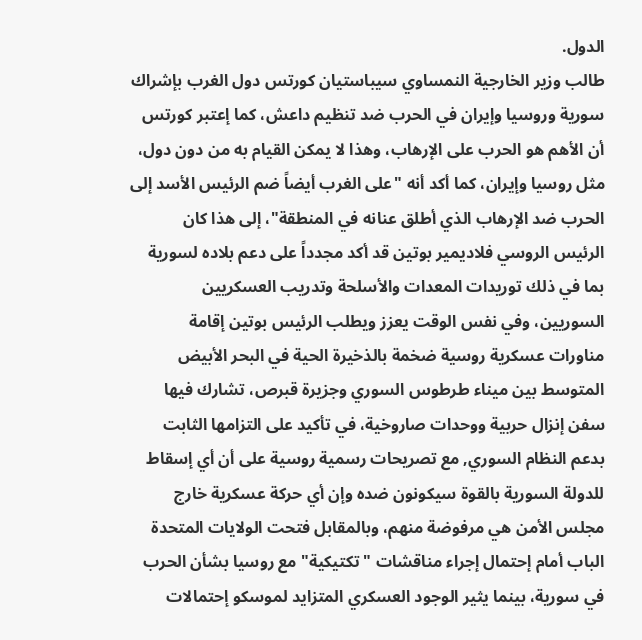الدول.
طالب وزير الخارجية النمساوي سيباستيان كورتس دول الغرب بإشراك سورية وروسيا وإيران في الحرب ضد تنظيم داعش، كما إعتبر كورتس أن الأهم هو الحرب على الإرهاب، وهذا لا يمكن القيام به من دون دول، مثل روسيا وإيران، كما أكد أنه "على الغرب أيضاً ضم الرئيس الأسد إلى الحرب ضد الإرهاب الذي أطلق عنانه في المنطقة"، إلى هذا كان الرئيس الروسي فلاديمير بوتين قد أكد مجدداً على دعم بلاده لسورية بما في ذلك توريدات المعدات والأسلحة وتدريب العسكريين السوريين، وفي نفس الوقت يعزز ويطلب الرئيس بوتين إقامة مناورات عسكرية روسية ضخمة بالذخيرة الحية في البحر الأبيض المتوسط بين ميناء طرطوس السوري وجزيرة قبرص، تشارك فيها سفن إنزال حربية ووحدات صاروخية، في تأكيد على التزامها الثابت بدعم النظام السوري, مع تصريحات رسمية روسية على أن أي إسقاط للدولة السورية بالقوة سيكونون ضده وإن أي حركة عسكرية خارج مجلس الأمن هي مرفوضة منهم، وبالمقابل فتحت الولايات المتحدة الباب أمام إحتمال إجراء مناقشات "تكتيكية" مع روسيا بشأن الحرب في سورية، بينما يثير الوجود العسكري المتزايد لموسكو إحتمالات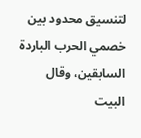لتنسيق محدود بين خصمي الحرب الباردة السابقين، وقال البيت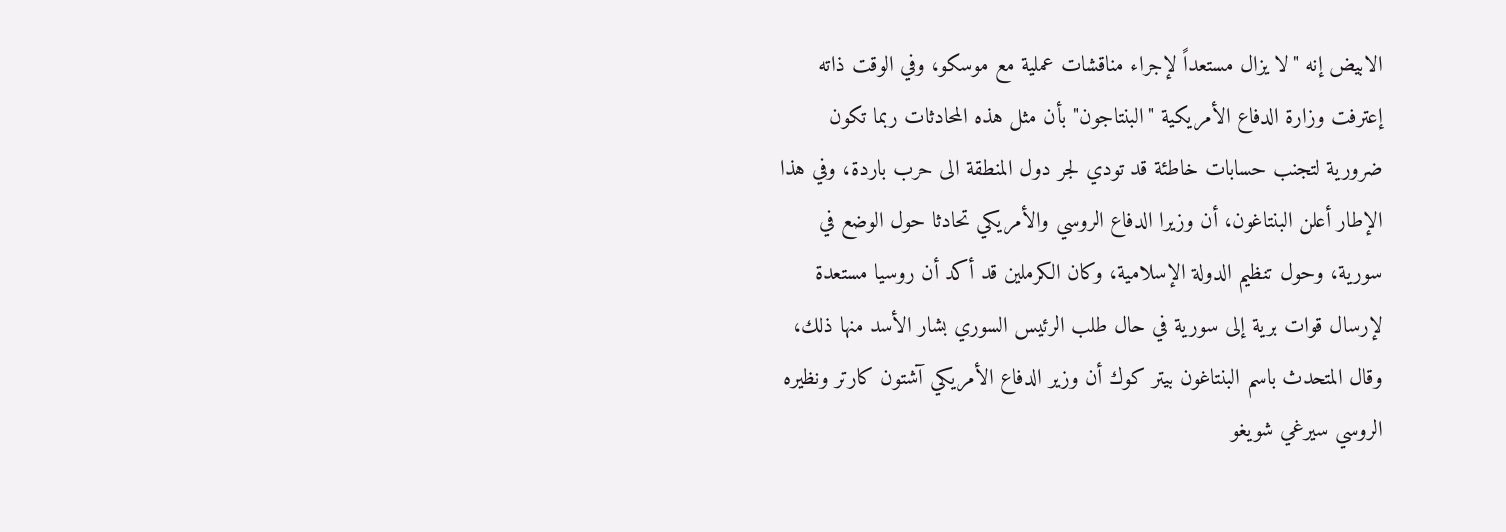الابيض إنه "لا يزال مستعداً لإجراء مناقشات عملية مع موسكو، وفي الوقت ذاته إعترفت وزارة الدفاع الأمريكية "البنتاجون" بأن مثل هذه المحادثات ربما تكون ضرورية لتجنب حسابات خاطئة قد تودي لجر دول المنطقة الى حرب باردة، وفي هذا الإطار أعلن البنتاغون، أن وزيرا الدفاع الروسي والأمريكي تحادثا حول الوضع في سورية، وحول تنظيم الدولة الإسلامية، وكان الكرملين قد أكد أن روسيا مستعدة لإرسال قوات برية إلى سورية في حال طلب الرئيس السوري بشار الأسد منها ذلك، وقال المتحدث باسم البنتاغون بيتر كوك أن وزير الدفاع الأمريكي آشتون كارتر ونظيره الروسي سيرغي شويغو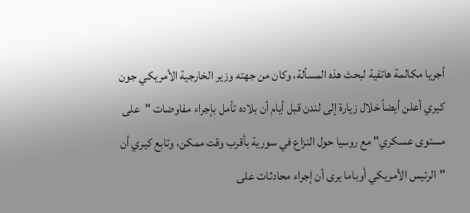أجريا مكالمة هاتفية لبحث هذه المسألة، وكان من جهته وزير الخارجية الأمريكي جون كيري أعلن أيضاً خلال زيارة إلى لندن قبل أيام أن بلاده تأمل بإجراء مفاوضات "على مستوى عسكري" مع روسيا حول النزاع في سورية بأقرب وقت ممكن، وتابع كيري أن "الرئيس الأمريكي أوباما يرى أن إجراء محادثات على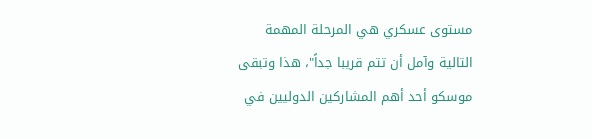مستوى عسكري هي المرحلة المهمة التالية وآمل أن تتم قريبا جداً"، هذا وتبقى موسكو أحد أهم المشاركين الدوليين في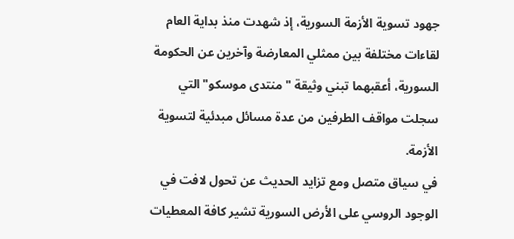جهود تسوية الأزمة السورية، إذ شهدت منذ بداية العام لقاءات مختلفة بين ممثلي المعارضة وآخرين عن الحكومة السورية، أعقبهما تبني وثيقة "منتدى موسكو" التي سجلت مواقف الطرفين من عدة مسائل مبدئية لتسوية الأزمة.
في سياق متصل ومع تزايد الحديث عن تحول لافت في الوجود الروسي على الأرض السورية تشير كافة المعطيات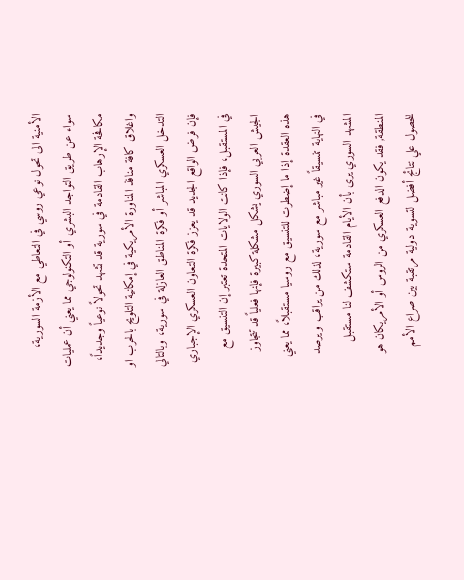الأمنية الى تحول نوعي روسي في التعاطي مع الأزمة السورية، سواء عن طريق التواجد البشري أو التكنولوجي مما يعني أن عمليات مكافحة الإرهاب القادمة في سورية قد تشهد تحولاً نوعياً وجديداً، واغلاق كافة منافذ المناورة الأمريكية في إمكانية التلويح بالحرب او التدخل العسكري المباشر أو فكرة المناطق العازلة في سورية، وبالتالي فإن فرض الواقع الجديد قد يعزز فكرة التعاون العسكري الإجباري في المستقبل، فإذا كانت الولايات المتحدة تعتبر إن التنسيق مع الجيش العربي السوري يشكل مشكلة كبيرة فإنها فعلياً قد تتجاوز هذه العقدة إذا ما إضطرت للتنسيق مع روسيا مستقبلاً، مما يعني في النهاية تنسيقاً غير مباشر مع سورية، لذلك من يراقب و يرصد المشهد السوري يرى بأن الأيام القادمة ستكشف لنا مستقبل المنطقة, فقد يكون الدفع العسكري من الروس أو الأمريكان هو للحصول علي نتائج أفضل لتسوية دولية مرتقبة بين صراع الأمم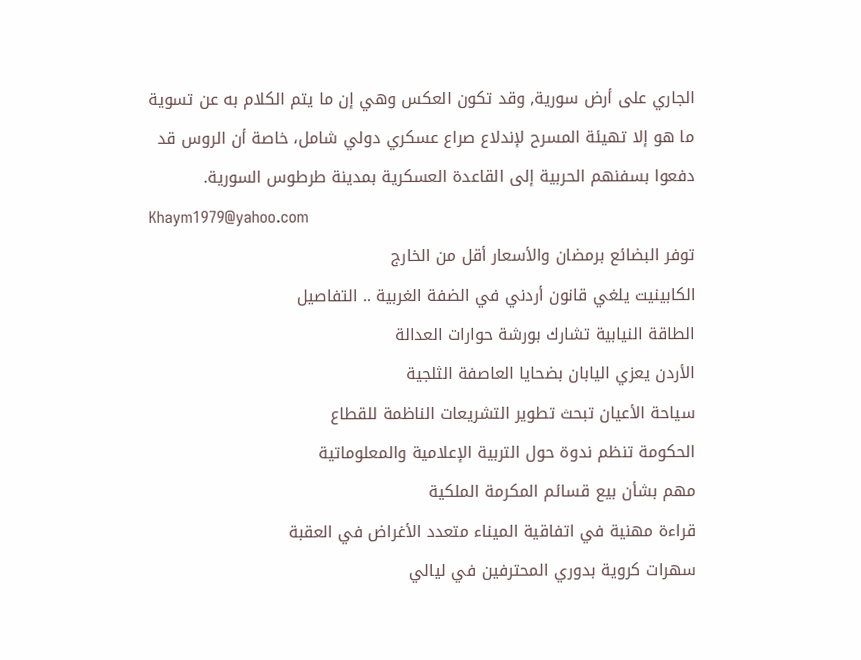الجاري على أرض سورية, وقد تكون العكس وهي إن ما يتم الكلام به عن تسوية ما هو إلا تهيئة المسرح لإندلاع صراع عسكري دولي شامل، خاصة أن الروس قد دفعوا بسفنهم الحربية إلى القاعدة العسكرية بمدينة طرطوس السورية.
Khaym1979@yahoo.com
توفر البضائع برمضان والأسعار أقل من الخارج
الكابينيت يلغي قانون أردني في الضفة الغربية .. التفاصيل
الطاقة النيابية تشارك بورشة حوارات العدالة
الأردن يعزي اليابان بضحايا العاصفة الثلجية
سياحة الأعيان تبحث تطوير التشريعات الناظمة للقطاع
الحكومة تنظم ندوة حول التربية الإعلامية والمعلوماتية
مهم بشأن بيع قسائم المكرمة الملكية
قراءة مهنية في اتفاقية الميناء متعدد الأغراض في العقبة
سهرات كروية بدوري المحترفين في ليالي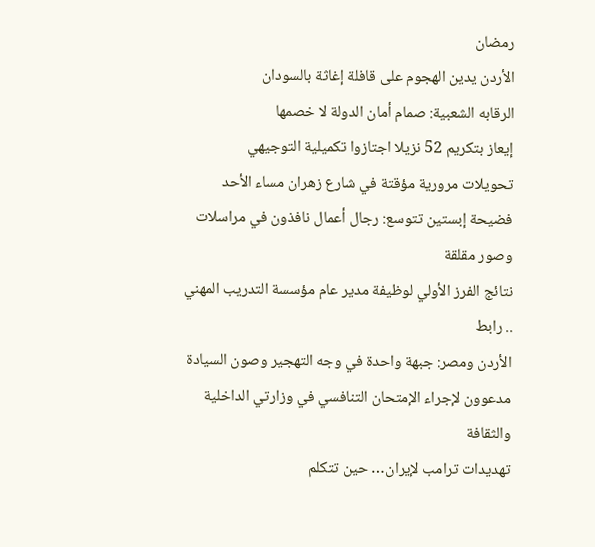رمضان
الأردن يدين الهجوم على قافلة إغاثة بالسودان
الرقابه الشعبية: صمام أمان الدولة لا خصمها
إيعاز بتكريم 52 نزيلا اجتازوا تكميلية التوجيهي
تحويلات مرورية مؤقتة في شارع زهران مساء الأحد
فضيحة إبستين تتوسع: رجال أعمال نافذون في مراسلات وصور مقلقة
نتائج الفرز الأولي لوظيفة مدير عام مؤسسة التدريب المهني .. رابط
الأردن ومصر: جبهة واحدة في وجه التهجير وصون السيادة
مدعوون لإجراء الإمتحان التنافسي في وزارتي الداخلية والثقافة
تهديدات ترامب لإيران… حين تتكلم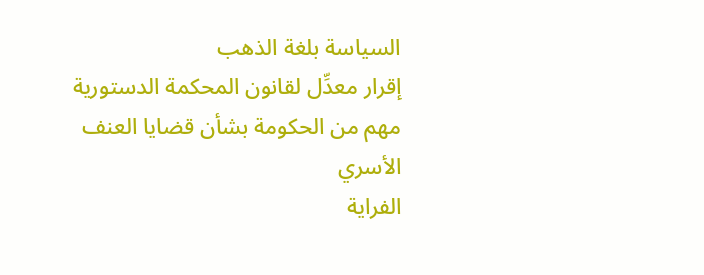السياسة بلغة الذهب
إقرار معدِّل لقانون المحكمة الدستورية
مهم من الحكومة بشأن قضايا العنف الأسري
الفراية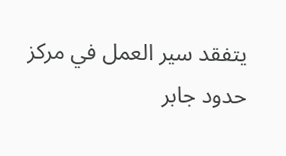يتفقد سير العمل في مركز حدود جابر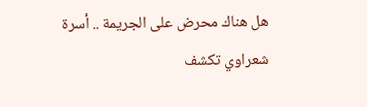هل هناك محرض على الجريمة .. أسرة شعراوي تكشف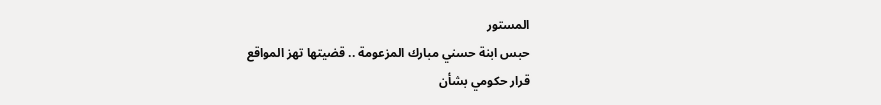المستور
حبس ابنة حسني مبارك المزعومة .. قضيتها تهز المواقع
قرار حكومي بشأن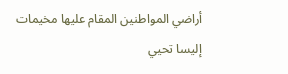أراضي المواطنين المقام عليها مخيمات
إليسا تحيي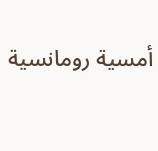أمسية رومانسية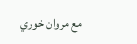مع مروان خوري